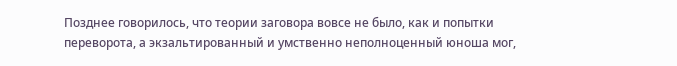Позднее говорилось, что теории заговора вовсе не было, как и попытки переворота, а экзальтированный и умственно неполноценный юноша мог,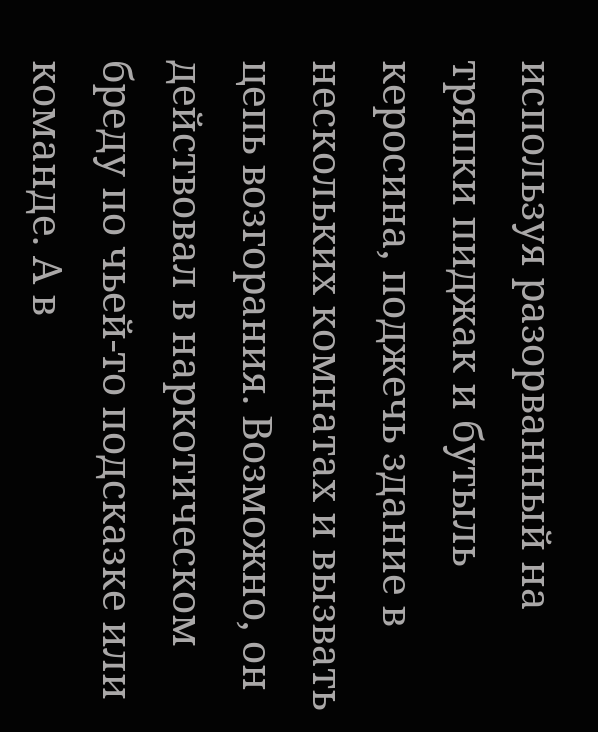используя разорванный на тряпки пиджак и бутыль керосина, поджечь здание в нескольких комнатах и вызвать цепь возгорания. Возможно, он действовал в наркотическом бреду по чьей-то подсказке или команде. А в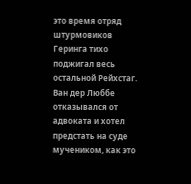это время отряд штурмовиков Геринга тихо поджигал весь остальной Рейхстаг. Ван дер Люббе отказывался от адвоката и хотел предстать на суде мучеником, как это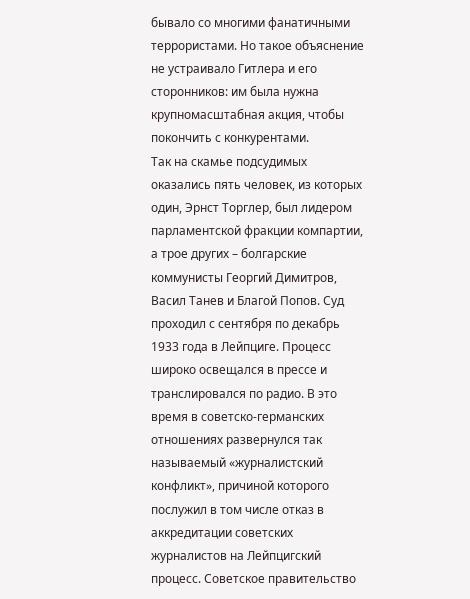бывало со многими фанатичными террористами. Но такое объяснение не устраивало Гитлера и его сторонников: им была нужна крупномасштабная акция, чтобы покончить с конкурентами.
Так на скамье подсудимых оказались пять человек, из которых один, Эрнст Торглер, был лидером парламентской фракции компартии, а трое других – болгарские коммунисты Георгий Димитров, Васил Танев и Благой Попов. Суд проходил с сентября по декабрь 1933 года в Лейпциге. Процесс широко освещался в прессе и транслировался по радио. В это время в советско-германских отношениях развернулся так называемый «журналистский конфликт», причиной которого послужил в том числе отказ в аккредитации советских журналистов на Лейпцигский процесс. Советское правительство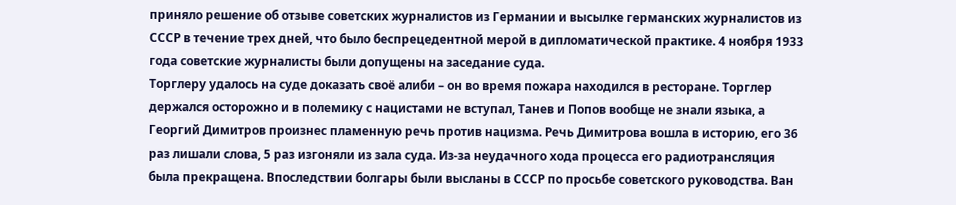приняло решение об отзыве советских журналистов из Германии и высылке германских журналистов из СССР в течение трех дней, что было беспрецедентной мерой в дипломатической практике. 4 ноября 1933 года советские журналисты были допущены на заседание суда.
Торглеру удалось на суде доказать своё алиби – он во время пожара находился в ресторане. Торглер держался осторожно и в полемику с нацистами не вступал, Танев и Попов вообще не знали языка, а Георгий Димитров произнес пламенную речь против нацизма. Речь Димитрова вошла в историю, его 36 раз лишали слова, 5 раз изгоняли из зала суда. Из-за неудачного хода процесса его радиотрансляция была прекращена. Впоследствии болгары были высланы в СССР по просьбе советского руководства. Ван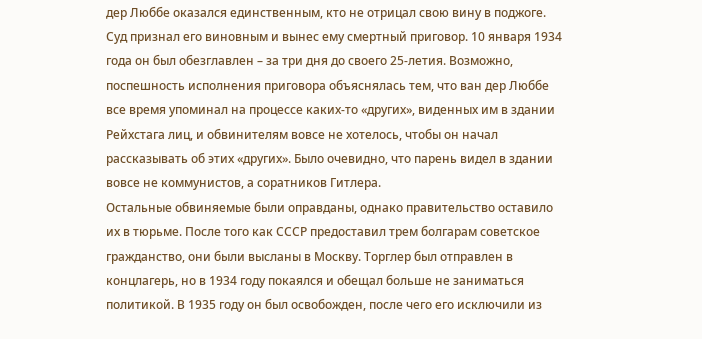дер Люббе оказался единственным, кто не отрицал свою вину в поджоге. Суд признал его виновным и вынес ему смертный приговор. 10 января 1934 года он был обезглавлен – за три дня до своего 25-летия. Возможно, поспешность исполнения приговора объяснялась тем, что ван дер Люббе все время упоминал на процессе каких-то «других», виденных им в здании Рейхстага лиц, и обвинителям вовсе не хотелось, чтобы он начал рассказывать об этих «других». Было очевидно, что парень видел в здании вовсе не коммунистов, а соратников Гитлера.
Остальные обвиняемые были оправданы, однако правительство оставило их в тюрьме. После того как СССР предоставил трем болгарам советское гражданство, они были высланы в Москву. Торглер был отправлен в концлагерь, но в 1934 году покаялся и обещал больше не заниматься политикой. В 1935 году он был освобожден, после чего его исключили из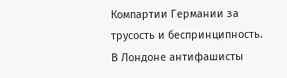Компартии Германии за трусость и беспринципность.
В Лондоне антифашисты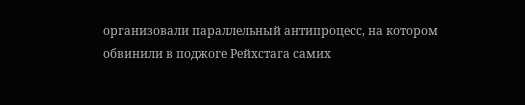организовали параллельный антипроцесс, на котором обвинили в поджоге Рейхстага самих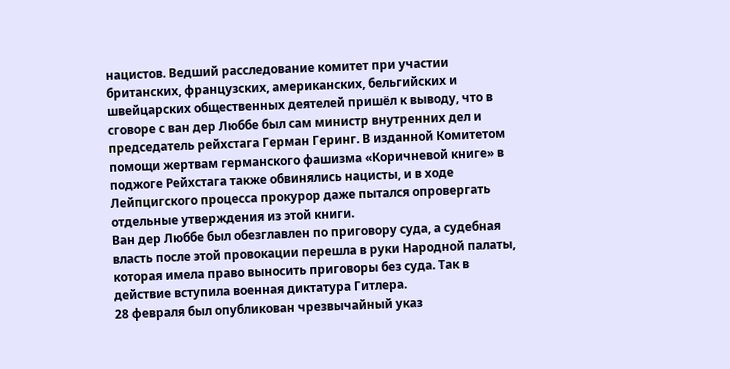нацистов. Ведший расследование комитет при участии британских, французских, американских, бельгийских и швейцарских общественных деятелей пришёл к выводу, что в сговоре с ван дер Люббе был сам министр внутренних дел и председатель рейхстага Герман Геринг. В изданной Комитетом помощи жертвам германского фашизма «Коричневой книге» в поджоге Рейхстага также обвинялись нацисты, и в ходе Лейпцигского процесса прокурор даже пытался опровергать отдельные утверждения из этой книги.
Ван дер Люббе был обезглавлен по приговору суда, а судебная власть после этой провокации перешла в руки Народной палаты, которая имела право выносить приговоры без суда. Так в действие вступила военная диктатура Гитлера.
28 февраля был опубликован чрезвычайный указ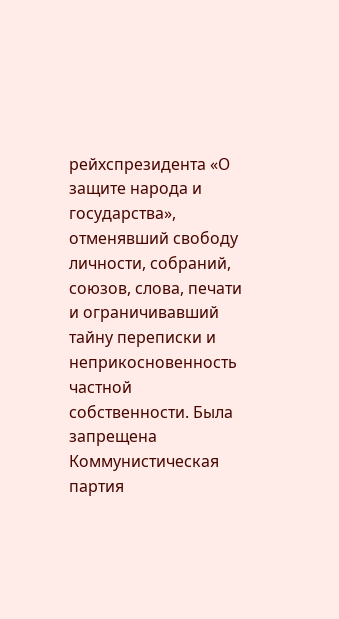рейхспрезидента «О защите народа и государства», отменявший свободу личности, собраний, союзов, слова, печати и ограничивавший тайну переписки и неприкосновенность частной собственности. Была запрещена Коммунистическая партия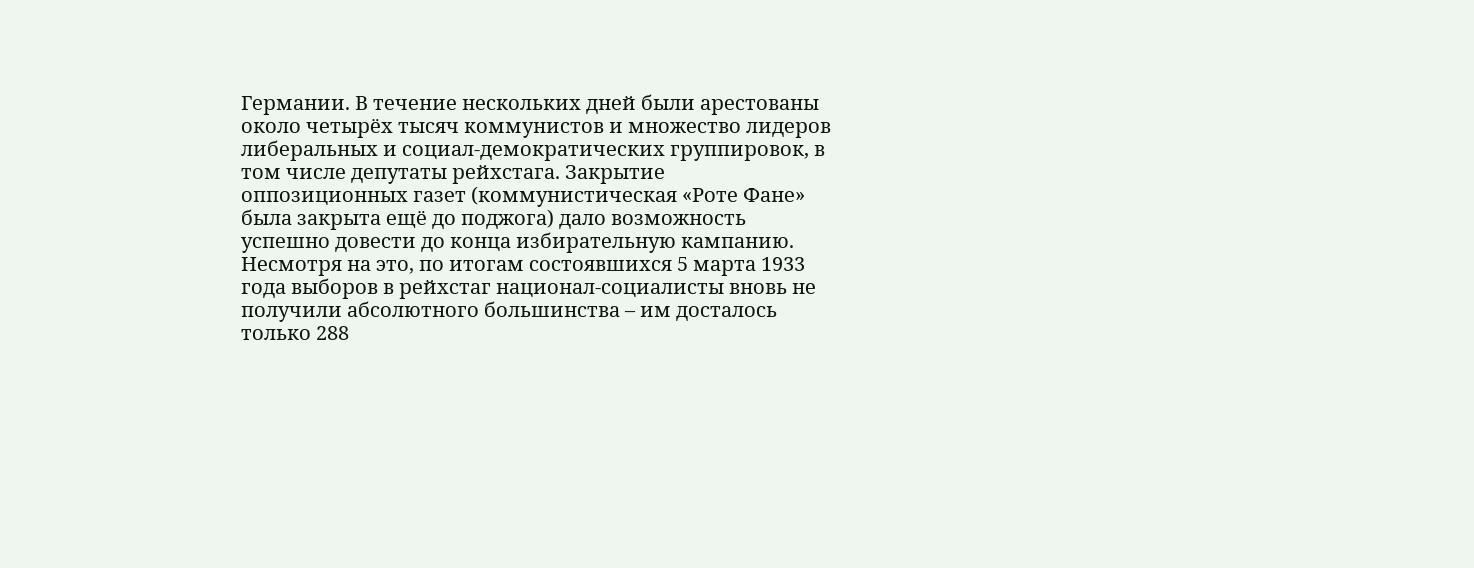Германии. В течение нескольких дней были арестованы около четырёх тысяч коммунистов и множество лидеров либеральных и социал-демократических группировок, в том числе депутаты рейхстага. Закрытие оппозиционных газет (коммунистическая «Роте Фане» была закрыта ещё до поджога) дало возможность успешно довести до конца избирательную кампанию.
Несмотря на это, по итогам состоявшихся 5 марта 1933 года выборов в рейхстаг национал-социалисты вновь не получили абсолютного большинства – им досталось только 288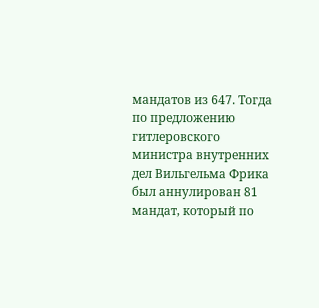мандатов из 647. Тогда по предложению гитлеровского министра внутренних дел Вильгельма Фрика был аннулирован 81 мандат, который по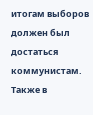итогам выборов должен был достаться коммунистам. Также в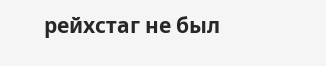рейхстаг не был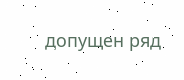допущен ряд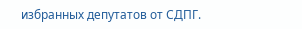избранных депутатов от СДПГ.